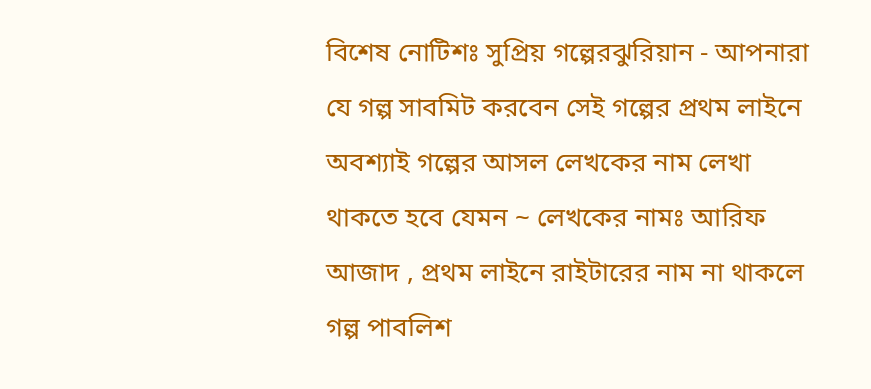বিশেষ নোটিশঃ সুপ্রিয় গল্পেরঝুরিয়ান - আপনারা যে গল্প সাবমিট করবেন সেই গল্পের প্রথম লাইনে অবশ্যাই গল্পের আসল লেখকের নাম লেখা থাকতে হবে যেমন ~ লেখকের নামঃ আরিফ আজাদ , প্রথম লাইনে রাইটারের নাম না থাকলে গল্প পাবলিশ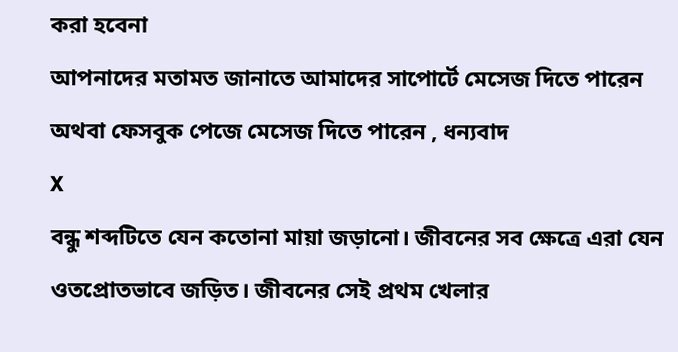করা হবেনা
আপনাদের মতামত জানাতে আমাদের সাপোর্টে মেসেজ দিতে পারেন অথবা ফেসবুক পেজে মেসেজ দিতে পারেন , ধন্যবাদ
X
বন্ধু শব্দটিতে যেন কতোনা মায়া জড়ানো। জীবনের সব ক্ষেত্রে এরা যেন ওতপ্রোতভাবে জড়িত। জীবনের সেই প্রথম খেলার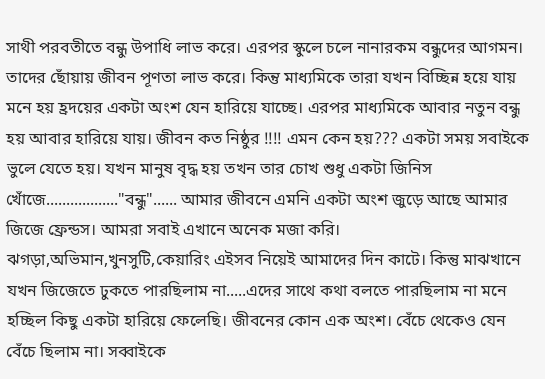সাথী পরবতীতে বন্ধু উপাধি লাভ করে। এরপর স্কুলে চলে নানারকম বন্ধুদের আগমন। তাদের ছোঁয়ায় জীবন পূণতা লাভ করে। কিন্তু মাধ্যমিকে তারা যখন বিচ্ছিন্ন হয়ে যায় মনে হয় হ্রদয়ের একটা অংশ যেন হারিয়ে যাচ্ছে। এরপর মাধ্যমিকে আবার নতুন বন্ধু হয় আবার হারিয়ে যায়। জীবন কত নিষ্ঠুর !!!! এমন কেন হয়??? একটা সময় সবাইকে ভুলে যেতে হয়। যখন মানুষ বৃদ্ধ হয় তখন তার চোখ শুধু একটা জিনিস খোঁজে.................."বন্ধু"...... আমার জীবনে এমনি একটা অংশ জুড়ে আছে আমার জিজে ফ্রেন্ডস। আমরা সবাই এখানে অনেক মজা করি। ঝগড়া,অভিমান,খুনসুটি,কেয়ারিং এইসব নিয়েই আমাদের দিন কাটে। কিন্তু মাঝখানে যখন জিজেতে ঢুকতে পারছিলাম না.....এদের সাথে কথা বলতে পারছিলাম না মনে হচ্ছিল কিছু একটা হারিয়ে ফেলেছি। জীবনের কোন এক অংশ। বেঁচে থেকেও যেন বেঁচে ছিলাম না। সব্বাইকে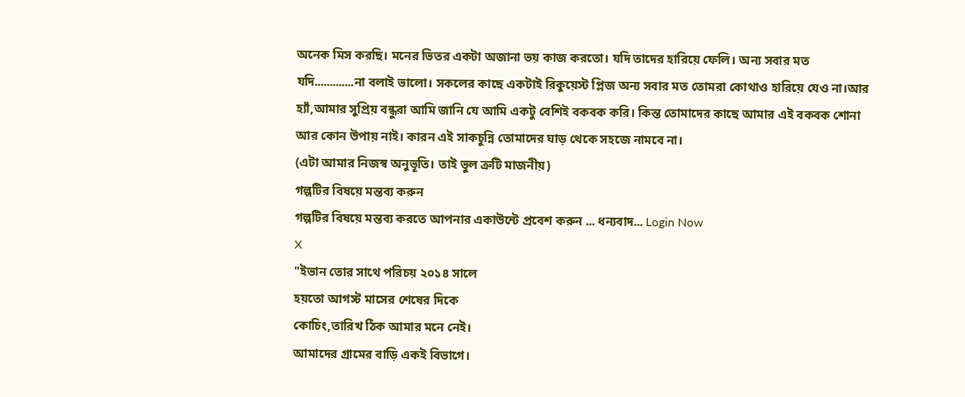অনেক মিস করছি। মনের ভিতর একটা অজানা ভয় কাজ করতো। যদি তাদের হারিয়ে ফেলি। অন্য সবার মত যদি.............না বলাই ভালো। সকলের কাছে একটাই রিকুয়েস্ট প্লিজ অন্য সবার মত তোমরা কোথাও হারিয়ে যেও না।আর হ্যাঁ,আমার সুপ্রিয় বন্ধুরা আমি জানি যে আমি একটু বেশিই বকবক করি। কিন্ত তোমাদের কাছে আমার এই বকবক শোনা আর কোন উপায় নাই। কারন এই সাকচুন্নি তোমাদের ঘাড় থেকে সহজে নামবে না।
(এটা আমার নিজস্ব অনুভূতি। তাই ভুল ত্রুটি মাজনীয়)
গল্পটির বিষয়ে মন্তব্য করুন
গল্পটির বিষয়ে মন্তব্য করতে আপনার একাউন্টে প্রবেশ করুন ... ধন্যবাদ... Login Now
X
"ইভান তোর সাথে পরিচয় ২০১৪ সালে
হয়তো আগস্ট মাসের শেষের দিকে
কোচিং,তারিখ ঠিক আমার মনে নেই।
আমাদের গ্রামের বাড়ি একই বিভাগে।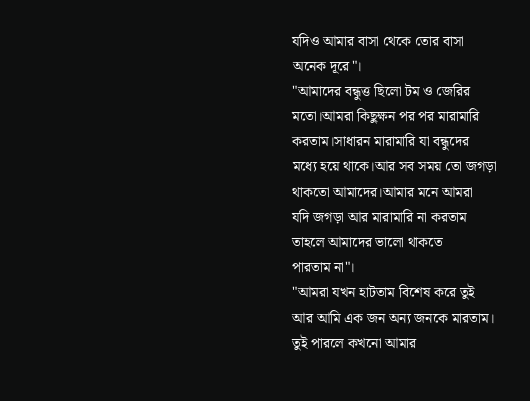যদিও আমার বাসা থেকে তোর বাসা
অনেক দূরে"।
"আমাদের বন্ধুত্ত ছিলো টম ও জেরির
মতো।আমরা কিছুক্ষন পর পর মারামারি
করতাম।সাধারন মারামারি যা বন্ধুদের
মধ্যে হয়ে থাকে।আর সব সময় তো জগড়া
থাকতো আমাদের।আমার মনে আমরা
যদি জগড়া আর মারামারি না করতাম
তাহলে আমাদের ভালো থাকতে
পারতাম না"।
"আমরা যখন হাটতাম বিশেষ করে তুই
আর আমি এক জন অন্য জনকে মারতাম।
তুই পারলে কখনো আমার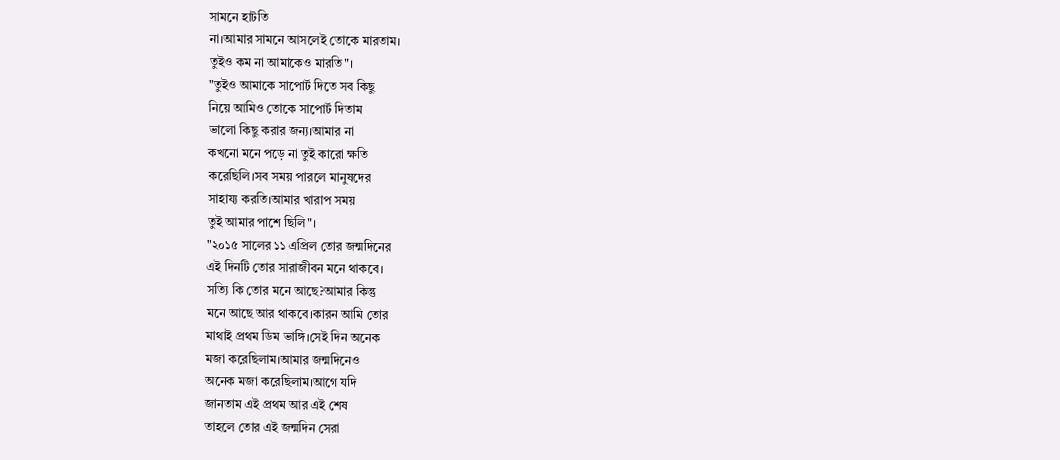সামনে হাটতি
না।আমার সামনে আসলেই তোকে মারতাম।
তুইও কম না আমাকেও মারতি"।
"তুইও আমাকে সাপোর্ট দিতে সব কিছু
নিয়ে আমিও তোকে সাপোর্ট দিতাম
ভালো কিছু করার জন্য।আমার না
কখনো মনে পড়ে না তুই কারো ক্ষতি
করেছিলি।সব সময় পারলে মানুষদের
সাহায্য করতি।আমার খারাপ সময়
তুই আমার পাশে ছিলি"।
"২০১৫ সালের ১১ এপ্রিল তোর জন্মদিনের
এই দিনটি তোর সারাজীবন মনে থাকবে।
সত্যি কি তোর মনে আছে?আমার কিন্তু
মনে আছে আর থাকবে।কারন আমি তোর
মাথাই প্রথম ডিম ভাঙ্গি।সেই দিন অনেক
মজা করেছিলাম।আমার জন্মদিনেও
অনেক মজা করেছিলাম।আগে যদি
জানতাম এই প্রথম আর এই শেষ
তাহলে তোর এই জন্মদিন সেরা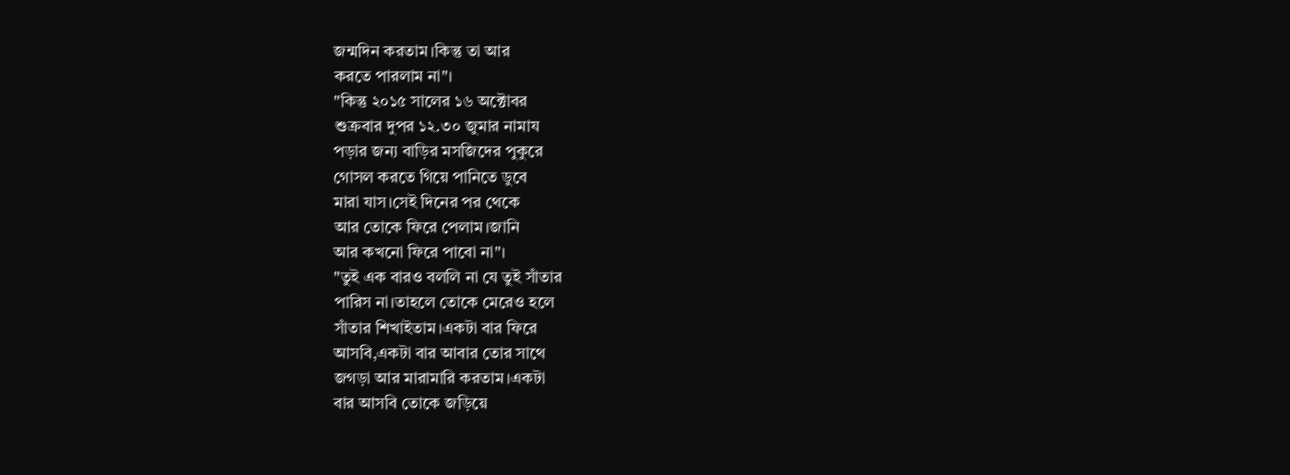জন্মদিন করতাম।কিন্তু তা আর
করতে পারলাম না"।
"কিন্তু ২০১৫ সালের ১৬ অক্টোবর
শুক্রবার দুপর ১২.৩০ জুমার নামায
পড়ার জন্য বাড়ির মসজিদের পুকুরে
গোসল করতে গিয়ে পানিতে ডুবে
মারা যাস।সেই দিনের পর থেকে
আর তোকে ফিরে পেলাম।জানি
আর কখনো ফিরে পাবো না"।
"তুই এক বারও বললি না যে তুই সাঁতার
পারিস না।তাহলে তোকে মেরেও হলে
সাঁতার শিখাইতাম।একটা বার ফিরে
আসবি,একটা বার আবার তোর সাথে
জগড়া আর মারামারি করতাম।একটা
বার আসবি তোকে জড়িয়ে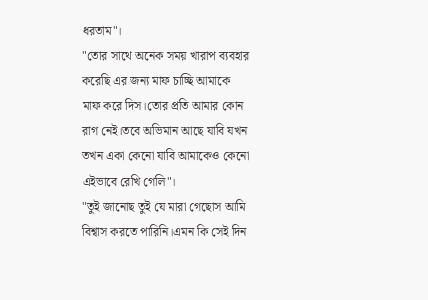ধরতাম"।
"তোর সাথে অনেক সময় খারাপ ব্যবহার
করেছি এর জন্য মাফ চাচ্ছি আমাকে
মাফ করে দিস।তোর প্রতি আমার কোন
রাগ নেই।তবে অভিমান আছে যাবি যখন
তখন একা কেনো যাবি আমাকেও কেনো
এইভাবে রেখি গেলি"।
"তুই জানোছ তুই যে মারা গেছোস আমি
বিশ্বাস করতে পারিনি।এমন কি সেই দিন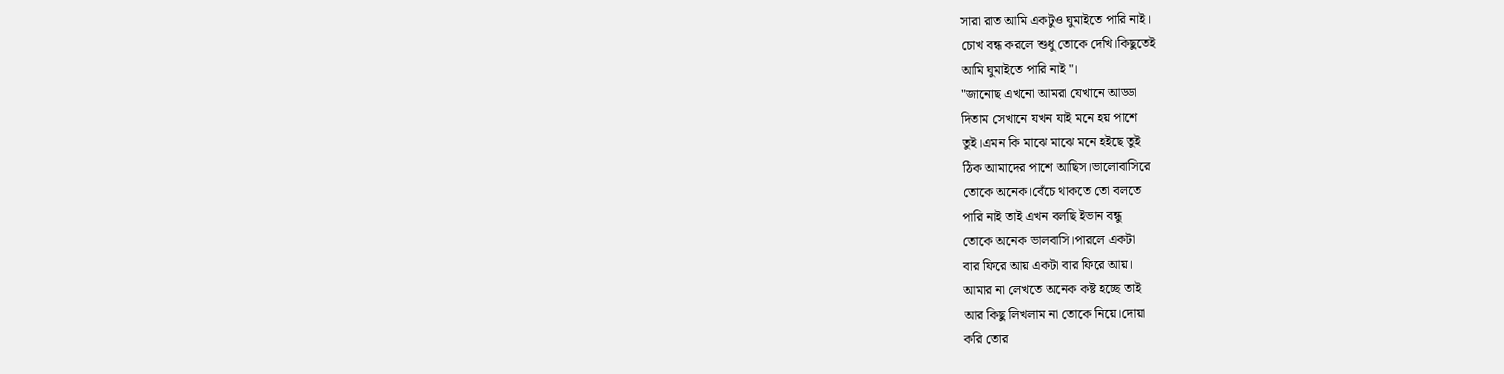সারা রাত আমি একটুও ঘুমাইতে পারি নাই।
চোখ বন্ধ করলে শুধু তোকে দেখি।কিছুতেই
আমি ঘুমাইতে পারি নাই"।
"জানোছ এখনো আমরা যেখানে আড্ডা
দিতাম সেখানে যখন যাই মনে হয় পাশে
তুই।এমন কি মাঝে মাঝে মনে হইছে তুই
ঠিক আমাদের পাশে আছিস।ভালোবাসিরে
তোকে অনেক।বেঁচে থাকতে তো বলতে
পারি নাই তাই এখন বলছি ইভান বন্ধু
তোকে অনেক ভালবাসি।পারলে একটা
বার ফিরে আয় একটা বার ফিরে আয়।
আমার না লেখতে অনেক কষ্ট হচ্ছে তাই
আর কিছু লিখলাম না তোকে নিয়ে।দোয়া
করি তোর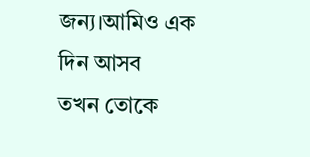জন্য।আমিও এক দিন আসব
তখন তোকে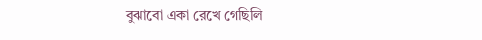বুঝাবো একা রেখে গেছিলি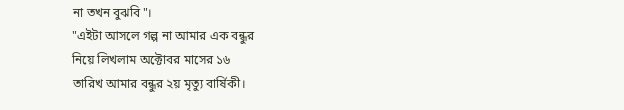না তখন বুঝবি"।
"এইটা আসলে গল্প না আমার এক বন্ধুর
নিয়ে লিখলাম অক্টোবর মাসের ১৬
তারিখ আমার বন্ধুর ২য় মৃত্যু বার্ষিকী।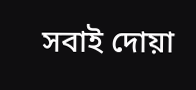সবাই দোয়া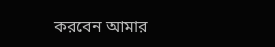করবেন আমার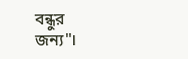বন্ধুর
জন্য"।